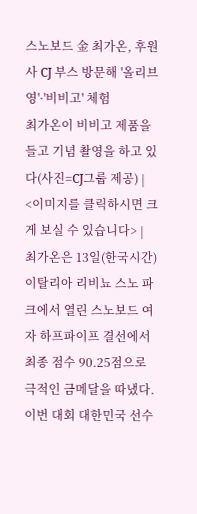스노보드 金 최가온, 후원사 CJ 부스 방문해 '올리브영'·'비비고' 체험
최가온이 비비고 제품을 들고 기념 촬영을 하고 있다(사진=CJ그룹 제공) |
<이미지를 클릭하시면 크게 보실 수 있습니다> |
최가온은 13일(한국시간) 이탈리아 리비뇨 스노 파크에서 열린 스노보드 여자 하프파이프 결선에서 최종 점수 90.25점으로 극적인 금메달을 따냈다. 이번 대회 대한민국 선수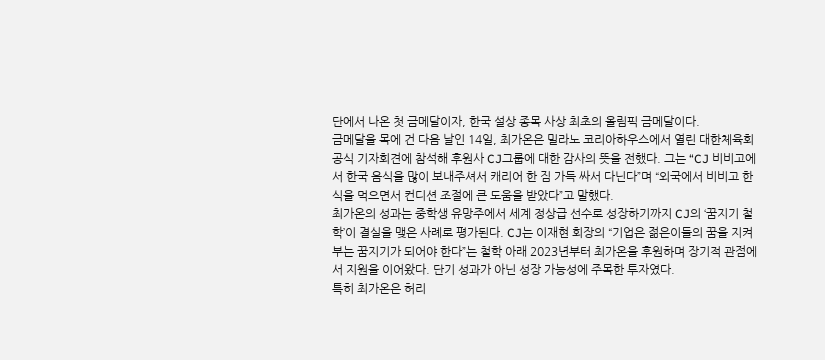단에서 나온 첫 금메달이자, 한국 설상 종목 사상 최초의 올림픽 금메달이다.
금메달을 목에 건 다음 날인 14일, 최가온은 밀라노 코리아하우스에서 열린 대한체육회 공식 기자회견에 참석해 후원사 CJ그룹에 대한 감사의 뜻을 전했다. 그는 “CJ 비비고에서 한국 음식을 많이 보내주셔서 캐리어 한 짐 가득 싸서 다닌다”며 “외국에서 비비고 한식을 먹으면서 컨디션 조절에 큰 도움을 받았다”고 말했다.
최가온의 성과는 중학생 유망주에서 세계 정상급 선수로 성장하기까지 CJ의 ‘꿈지기 철학’이 결실을 맺은 사례로 평가된다. CJ는 이재현 회장의 “기업은 젊은이들의 꿈을 지켜부는 꿈지기가 되어야 한다”는 철학 아래 2023년부터 최가온을 후원하며 장기적 관점에서 지원을 이어왔다. 단기 성과가 아닌 성장 가능성에 주목한 투자였다.
특히 최가온은 허리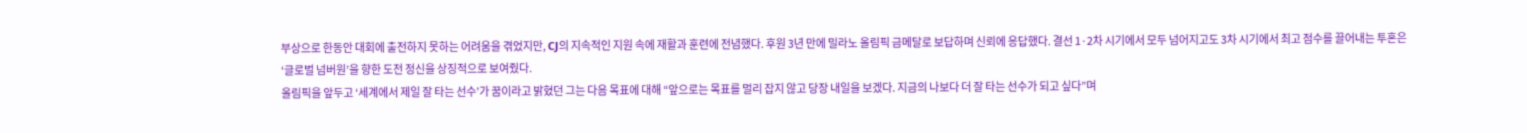부상으로 한동안 대회에 출전하지 못하는 어려움을 겪었지만, CJ의 지속적인 지원 속에 재활과 훈련에 전념했다. 후원 3년 만에 밀라노 올림픽 금메달로 보답하며 신뢰에 응답했다. 결선 1·2차 시기에서 모두 넘어지고도 3차 시기에서 최고 점수를 끌어내는 투혼은 ‘글로벌 넘버원’을 향한 도전 정신을 상징적으로 보여줬다.
올림픽을 앞두고 ‘세계에서 제일 잘 타는 선수’가 꿈이라고 밝혔던 그는 다음 목표에 대해 “앞으로는 목표를 멀리 잡지 않고 당장 내일을 보겠다. 지금의 나보다 더 잘 타는 선수가 되고 싶다”며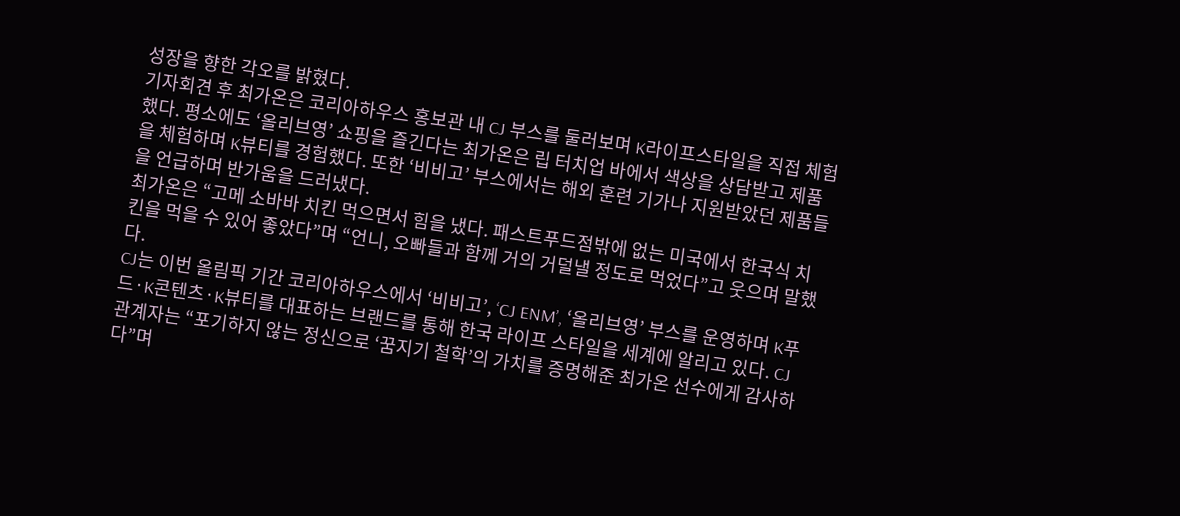성장을 향한 각오를 밝혔다.
기자회견 후 최가온은 코리아하우스 홍보관 내 CJ 부스를 둘러보며 K라이프스타일을 직접 체험했다. 평소에도 ‘올리브영’ 쇼핑을 즐긴다는 최가온은 립 터치업 바에서 색상을 상담받고 제품을 체험하며 K뷰티를 경험했다. 또한 ‘비비고’ 부스에서는 해외 훈련 기가나 지원받았던 제품들을 언급하며 반가움을 드러냈다.
최가온은 “고메 소바바 치킨 먹으면서 힘을 냈다. 패스트푸드점밖에 없는 미국에서 한국식 치킨을 먹을 수 있어 좋았다”며 “언니, 오빠들과 함께 거의 거덜낼 정도로 먹었다”고 웃으며 말했다.
CJ는 이번 올림픽 기간 코리아하우스에서 ‘비비고’, ‘CJ ENM’, ‘올리브영’ 부스를 운영하며 K푸드·K콘텐츠·K뷰티를 대표하는 브랜드를 통해 한국 라이프 스타일을 세계에 알리고 있다. CJ 관계자는 “포기하지 않는 정신으로 ‘꿈지기 철학’의 가치를 증명해준 최가온 선수에게 감사하다”며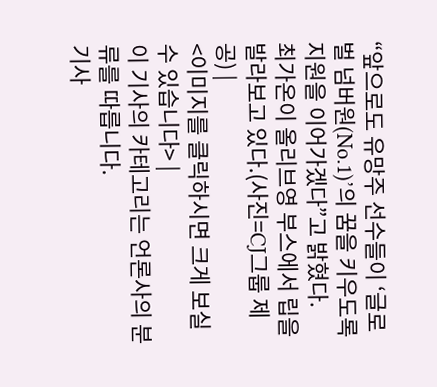“앞으로도 유망주 선수들이 ‘글로벌 넘버원(No.1)’의 꿈을 키우도록 지원을 이어가겠다”고 밝혔다.
최가온이 올리브영 부스에서 립을 발라보고 있다.(사진=CJ그룹 제공) |
<이미지를 클릭하시면 크게 보실 수 있습니다> |
이 기사의 카테고리는 언론사의 분류를 따릅니다.
기사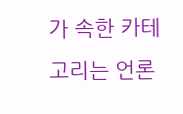가 속한 카테고리는 언론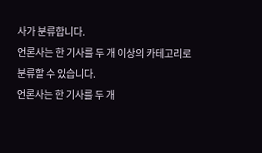사가 분류합니다.
언론사는 한 기사를 두 개 이상의 카테고리로 분류할 수 있습니다.
언론사는 한 기사를 두 개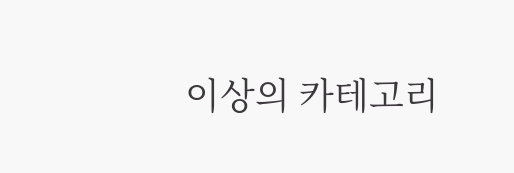이상의 카테고리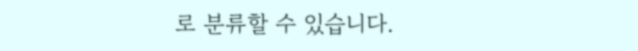로 분류할 수 있습니다.